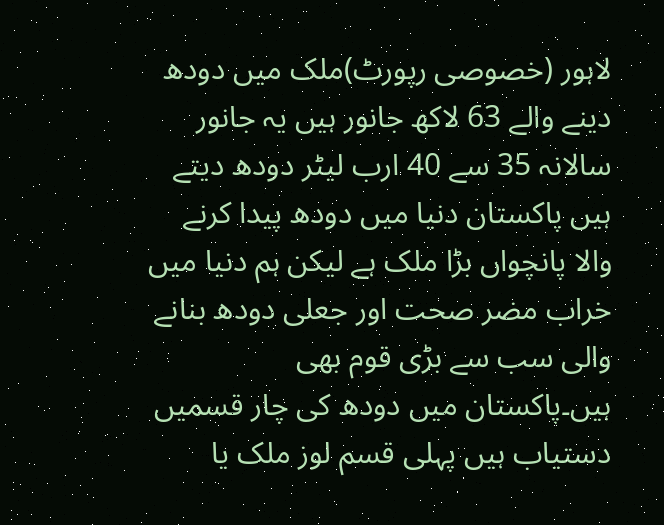لاہور (خصوصی رپورٹ)ملک میں دودھ دینے والے 63 لاکھ جانور ہیں یہ جانور سالانہ 35 سے 40 ارب لیٹر دودھ دیتے ہیں پاکستان دنیا میں دودھ پیدا کرنے والا پانچواں بڑا ملک ہے لیکن ہم دنیا میں خراب مضر صحت اور جعلی دودھ بنانے والی سب سے بڑی قوم بھی ہیں۔پاکستان میں دودھ کی چار قسمیں دستیاب ہیں پہلی قسم لوز ملک یا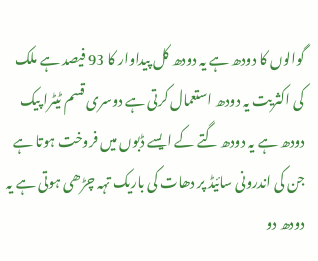گوالوں کا دودھ ہے یہ دودھ کل پیداوار کا 93 فیصد ہے ملک کی اکثریت یہ دودھ استعمال کرتی ہے دوسری قسم ٹیٹرا پیک دودھ ہے یہ دودھ گتے کے ایسے ڈبوں میں فروخت ہوتا ہے جن کی اندرونی سائیڈ پر دھات کی باریک تہہ چڑھی ہوتی ہے یہ دودھ دو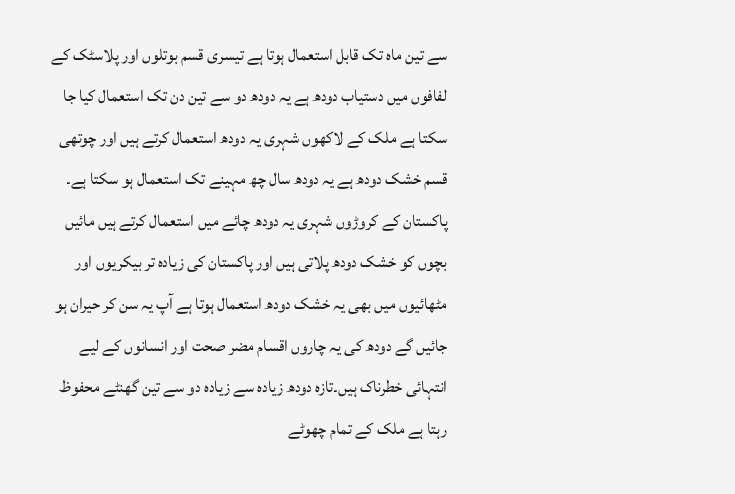سے تین ماہ تک قابل استعمال ہوتا ہے تیسری قسم بوتلوں اور پلاسٹک کے لفافوں میں دستیاب دودھ ہے یہ دودھ دو سے تین دن تک استعمال کیا جا سکتا ہے ملک کے لاکھوں شہری یہ دودھ استعمال کرتے ہیں اور چوتھی قسم خشک دودھ ہے یہ دودھ سال چھ مہینے تک استعمال ہو سکتا ہے۔ پاکستان کے کروڑوں شہری یہ دودھ چائے میں استعمال کرتے ہیں مائیں بچوں کو خشک دودھ پلاتی ہیں اور پاکستان کی زیادہ تر بیکریوں اور مٹھائیوں میں بھی یہ خشک دودھ استعمال ہوتا ہے آپ یہ سن کر حیران ہو جائیں گے دودھ کی یہ چاروں اقسام مضر صحت اور انسانوں کے لیے انتہائی خطرناک ہیں۔تازہ دودھ زیادہ سے زیادہ دو سے تین گھنٹے محفوظ رہتا ہے ملک کے تمام چھوٹے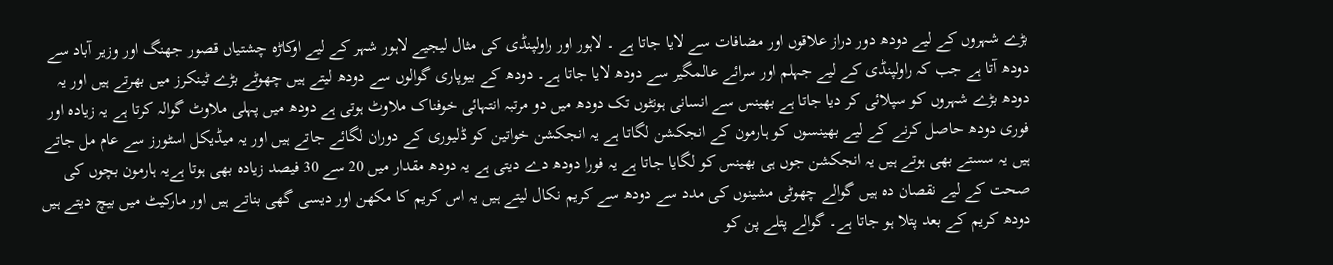بڑے شہروں کے لیے دودھ دور دراز علاقوں اور مضافات سے لایا جاتا ہے ۔ لاہور اور راولپنڈی کی مثال لیجیے لاہور شہر کے لیے اوکاڑہ چشتیاں قصور جھنگ اور وزیر آباد سے دودھ آتا ہے جب کہ راولپنڈی کے لیے جہلم اور سرائے عالمگیر سے دودھ لایا جاتا ہے۔ دودھ کے بیوپاری گوالوں سے دودھ لیتے ہیں چھوٹے بڑے ٹینکرز میں بھرتے ہیں اور یہ دودھ بڑے شہروں کو سپلائی کر دیا جاتا ہے بھینس سے انسانی ہونٹوں تک دودھ میں دو مرتبہ انتہائی خوفناک ملاوٹ ہوتی ہے دودھ میں پہلی ملاوٹ گوالہ کرتا ہے یہ زیادہ اور فوری دودھ حاصل کرنے کے لیے بھینسوں کو ہارمون کے انجکشن لگاتا ہے یہ انجکشن خواتین کو ڈلیوری کے دوران لگائے جاتے ہیں اور یہ میڈیکل اسٹورز سے عام مل جاتے ہیں یہ سستے بھی ہوتے ہیں یہ انجکشن جوں ہی بھینس کو لگایا جاتا ہے یہ فورا دودھ دے دیتی ہے یہ دودھ مقدار میں 20 سے 30 فیصد زیادہ بھی ہوتا ہےیہ ہارمون بچوں کی صحت کے لیے نقصان دہ ہیں گوالے چھوٹی مشینوں کی مدد سے دودھ سے کریم نکال لیتے ہیں یہ اس کریم کا مکھن اور دیسی گھی بناتے ہیں اور مارکیٹ میں بیچ دیتے ہیں دودھ کریم کے بعد پتلا ہو جاتا ہے۔ گوالے پتلے پن کو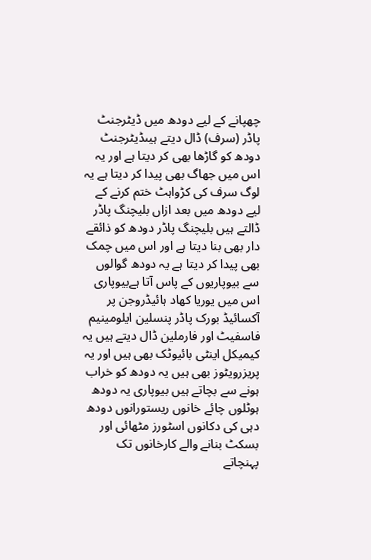چھپانے کے لیے دودھ میں ڈیٹرجنٹ پاڈر (سرف) ڈال دیتے ہیںڈیٹرجنٹ دودھ کو گاڑھا بھی کر دیتا ہے اور یہ اس میں جھاگ بھی پیدا کر دیتا ہے یہ لوگ سرف کی کڑواہٹ ختم کرنے کے لیے دودھ میں بعد ازاں بلیچنگ پاڈر ڈالتے ہیں بلیچنگ پاڈر دودھ کو ذائقے دار بھی بنا دیتا ہے اور اس میں چمک بھی پیدا کر دیتا ہے یہ دودھ گوالوں سے بیوپاریوں کے پاس آتا ہےبیوپاری اس میں یوریا کھاد ہائیڈروجن پر آکسائیڈ بورک پاڈر پنسلین ایلومینیم فاسفیٹ اور فارملین ڈال دیتے ہیں یہ کیمیکل اینٹی بائیوٹک بھی ہیں اور یہ پریزرویٹوز بھی ہیں یہ دودھ کو خراب ہونے سے بچاتے ہیں بیوپاری یہ دودھ ہوٹلوں چائے خانوں ریستورانوں دودھ دہی کی دکانوں اسٹورز مٹھائی اور بسکٹ بنانے والے کارخانوں تک پہنچاتے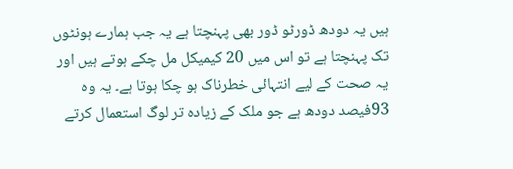ہیں یہ دودھ ڈورٹو ڈور بھی پہنچتا ہے یہ جب ہمارے ہونٹوں تک پہنچتا ہے تو اس میں 20 کیمیکل مل چکے ہوتے ہیں اور یہ صحت کے لیے انتہائی خطرناک ہو چکا ہوتا ہے۔ یہ وہ 93فیصد دودھ ہے جو ملک کے زیادہ تر لوگ استعمال کرتے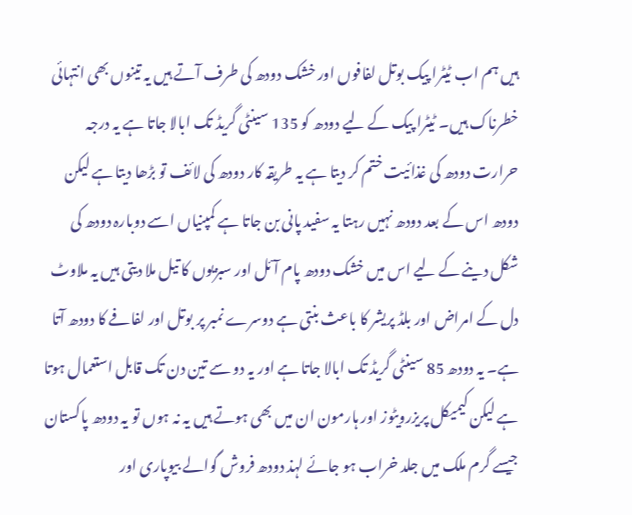ہیں ہم اب ٹیٹرا پیک بوتل لفافوں اور خشک دودھ کی طرف آتے ہیں یہ تینوں بھی انتہائی خطرناک ہیں۔ ٹیٹرا پیک کے لیے دودھ کو 135 سینٹی گریڈ تک ابالا جاتا ہے یہ درجہ حرارت دودھ کی غذائیت ختم کر دیتا ہے یہ طریقہ کار دودھ کی لائف تو بڑھا دیتا ہے لیکن دودھ اس کے بعد دودھ نہیں رہتا یہ سفید پانی بن جاتا ہے کمپنیاں اسے دوبارہ دودھ کی شکل دینے کے لیے اس میں خشک دودھ پام آئل اور سبزیوں کا تیل ملا دیتی ہیں یہ ملاوٹ دل کے امراض اور بلڈ پریشر کا باعث بنتی ہے دوسرے نمبر پر بوتل اور لفافے کا دودھ آتا ہے۔ یہ دودھ 85 سینٹی گریڈ تک ابالا جاتا ہے اور یہ دو سے تین دن تک قابل استعمال ہوتا ہے لیکن کیمیکل پریزرویٹوز اور ہارمون ان میں بھی ہوتے ہیں یہ نہ ہوں تو یہ دودھ پاکستان جیسے گرم ملک میں جلد خراب ہو جائے لہذ دودھ فروش گوالے بیوپاری اور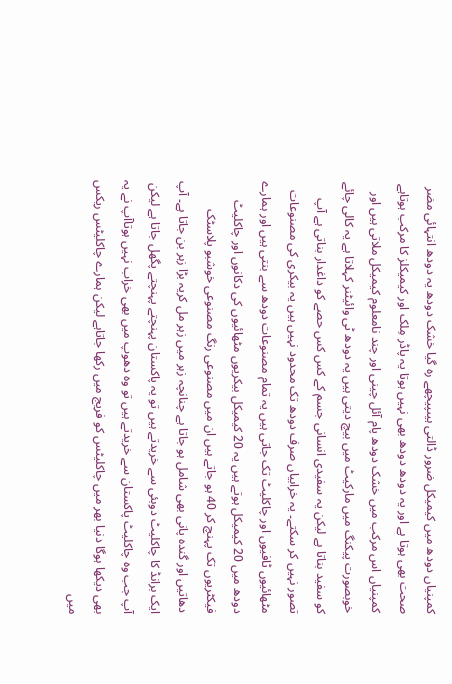کمپنیاں دودھ میں کیمیکل ضرور ڈالتی ہیںپیچھے رہ گیا خشک دودھ یہ دودھ انتہائی مضر صحت بھی ہوتا ہے اور یہ دودھ دودھ بھی نہیں ہوتا یہ پاڈر مِلک اور کیمیکلز کا مرکب ہوتاہے کمپنیاں اس مرکب میں خشک دودھ پام آئل چینی اور چند نامعلوم کیمیکل ملاتی ہیں اور خوبصورت پیکنگ میں مارکیٹ میں بیچ دیتی ہیں یہ دودھ ٹی وائیٹنر کہلاتا ہے یہ کالی چائے کو سفید بناتا ہے لیکن یہ سفیدی انسانی جسم کے کس کس حصے کو داغدار بناتی ہے آپ تصور نہیں کر سکتے۔ یہ خرابیاں صرف دودھ تک محدود نہیں ہیں یہ بیکری کی مصنوعات مٹھائیوں ٹافیوں اور چاکلیٹ تک جاتی ہیں یہ تمام مصنوعات دودھ سے بنتی ہیں اور ہمارے دودھ میں 20 کیمیکل ہوتے ہیں یہ 20 کیمیکل بیکریوں مٹھائیوں کی دکانوں اور چاکلیٹ فیکٹریوں تک پہنچ کر 40 ہو جاتے ہیں ان میں مصنوعی رنگ مصنوعی خوشبو پلاسٹک دھاتیں اور گندہ پانی بھی شامل ہو جاتا ہے چنانچہ زہر میں زہر مل کریہ بڑا زہر بن جاتا ہے۔ آپ ایک برانڈ کا چاکلیٹ دوبئی سے خریدتے ہیں تو یہ پاکستان پہنچتے پہنچتے پگھل جاتا ہے لیکن آپ جب وہ چاکلیٹ پاکستان سے خریدتے ہیں تو وہ دھوپ میں بھی خراب نہیں ہوتاآپ نے یہ بھی دیکھا ہوگا دنیا بھر میں چاکلیٹس کو فریج میں رکھا جاتاہے لیکن ہمارے چاکلیٹس ریکس میں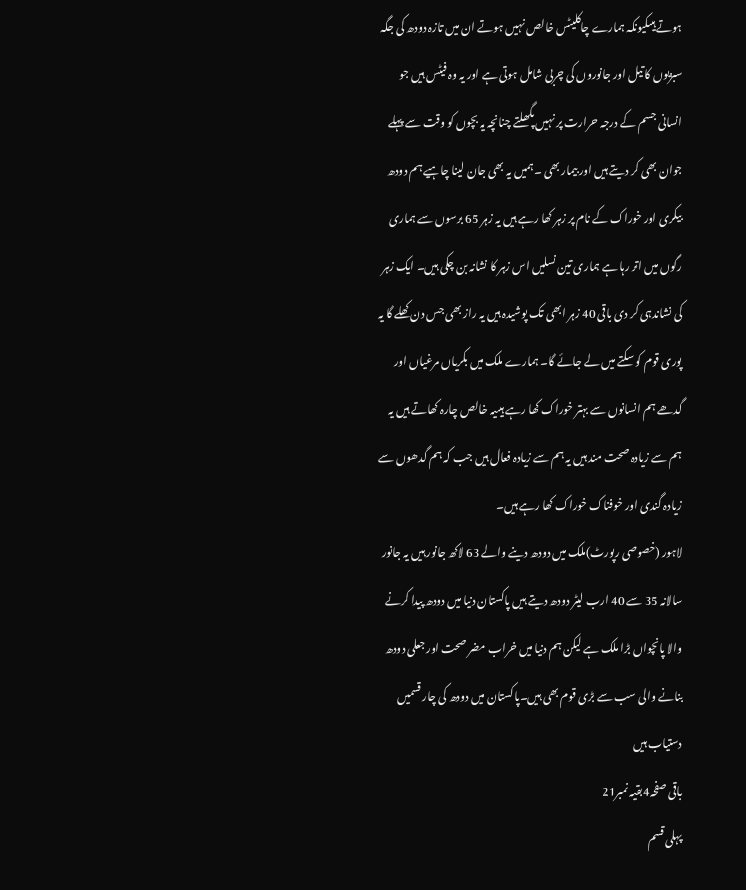ہوتے ہیںکیونکہ ہمارے چاکلیٹس خالص نہیں ہوتے ان میں تازہ دودھ کی جگہ سبزیوں کا تیل اور جانوروں کی چربی شامل ہوتی ہے اور یہ وہ فیٹس ہیں جو انسانی جسم کے درجہ حرارت پر نہیں پگھلتے چنانچہ یہ بچوں کو وقت سے پہلے جوان بھی کر دیتے ہیں اور بیمار بھی ۔ہمیں یہ بھی جان لینا چاہیے ہم دودھ بیکری اور خوراک کے نام پر زہر کھا رہے ہیں یہ زہر 65 برسوں سے ہماری رگوں میں اتر رہا ہے ہماری تین نسلیں اس زہر کا نشانہ بن چکی ہیں۔ ایک زہر کی نشاندہی کر دی باقی 40 زہر ابھی تک پوشیدہ ہیں یہ راز بھی جس دن کھلے گا یہ پوری قوم کو سکتے میں لے جائے گا۔ ہمارے ملک میں بکریاں مرغیاں اور گدھے ہم انسانوں سے بہتر خوراک کھا رہے ہیںیہ خالص چارہ کھاتے ہیں یہ ہم سے زیادہ صحت مند ہیں یہ ہم سے زیادہ فعال ہیں جب کہ ہم گدھوں سے زیادہ گندی اور خوفناک خوراک کھا رہے ہیں۔
لاہور (خصوصی رپورٹ)ملک میں دودھ دینے والے 63 لاکھ جانور ہیں یہ جانور سالانہ 35 سے 40 ارب لیٹر دودھ دیتے ہیں پاکستان دنیا میں دودھ پیدا کرنے والا پانچواں بڑا ملک ہے لیکن ہم دنیا میں خراب مضر صحت اور جعلی دودھ بنانے والی سب سے بڑی قوم بھی ہیں۔پاکستان میں دودھ کی چار قسمیں دستیاب ہیں
باقی صفحہ4بقیہ نمبر21
پہلی قسم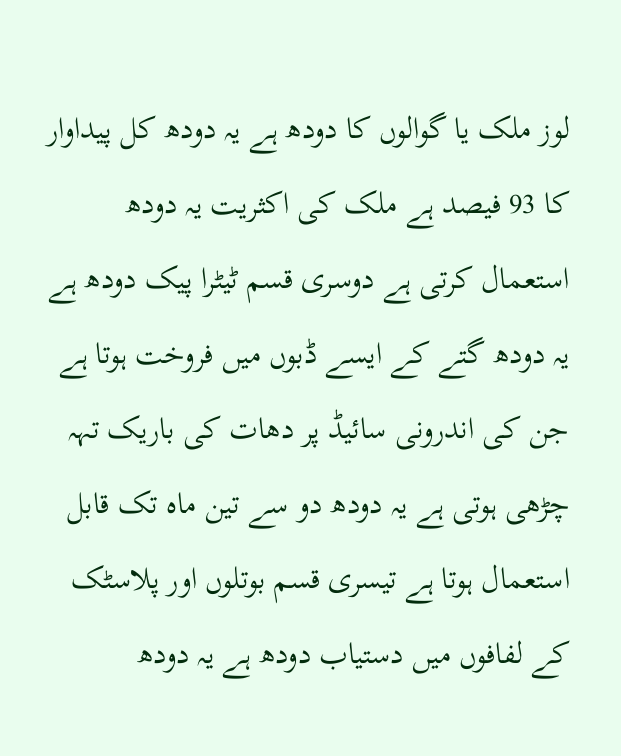لوز ملک یا گوالوں کا دودھ ہے یہ دودھ کل پیداوار کا 93 فیصد ہے ملک کی اکثریت یہ دودھ استعمال کرتی ہے دوسری قسم ٹیٹرا پیک دودھ ہے یہ دودھ گتے کے ایسے ڈبوں میں فروخت ہوتا ہے جن کی اندرونی سائیڈ پر دھات کی باریک تہہ چڑھی ہوتی ہے یہ دودھ دو سے تین ماہ تک قابل استعمال ہوتا ہے تیسری قسم بوتلوں اور پلاسٹک کے لفافوں میں دستیاب دودھ ہے یہ دودھ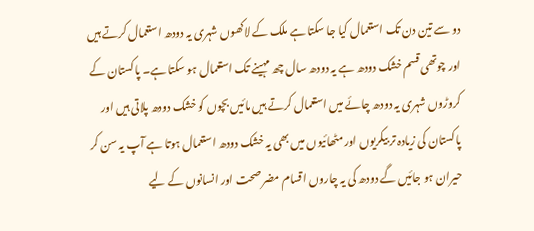دو سے تین دن تک استعمال کیا جا سکتا ہے ملک کے لاکھوں شہری یہ دودھ استعمال کرتے ہیں اور چوتھی قسم خشک دودھ ہے یہ دودھ سال چھ مہینے تک استعمال ہو سکتا ہے۔ پاکستان کے کروڑوں شہری یہ دودھ چائے میں استعمال کرتے ہیں مائیں بچوں کو خشک دودھ پلاتی ہیں اور پاکستان کی زیادہ تر بیکریوں اور مٹھائیوں میں بھی یہ خشک دودھ استعمال ہوتا ہے آپ یہ سن کر حیران ہو جائیں گے دودھ کی یہ چاروں اقسام مضر صحت اور انسانوں کے لیے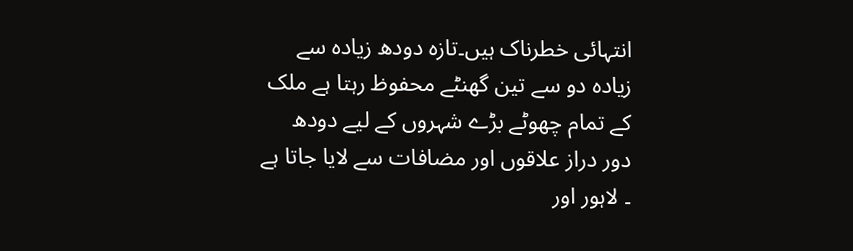انتہائی خطرناک ہیں۔تازہ دودھ زیادہ سے زیادہ دو سے تین گھنٹے محفوظ رہتا ہے ملک کے تمام چھوٹے بڑے شہروں کے لیے دودھ دور دراز علاقوں اور مضافات سے لایا جاتا ہے ۔ لاہور اور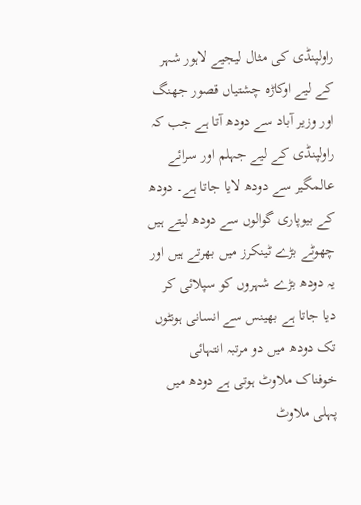راولپنڈی کی مثال لیجیے لاہور شہر کے لیے اوکاڑہ چشتیاں قصور جھنگ اور وزیر آباد سے دودھ آتا ہے جب کہ راولپنڈی کے لیے جہلم اور سرائے عالمگیر سے دودھ لایا جاتا ہے۔ دودھ کے بیوپاری گوالوں سے دودھ لیتے ہیں چھوٹے بڑے ٹینکرز میں بھرتے ہیں اور یہ دودھ بڑے شہروں کو سپلائی کر دیا جاتا ہے بھینس سے انسانی ہونٹوں تک دودھ میں دو مرتبہ انتہائی خوفناک ملاوٹ ہوتی ہے دودھ میں پہلی ملاوٹ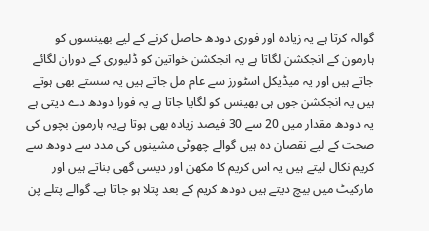گوالہ کرتا ہے یہ زیادہ اور فوری دودھ حاصل کرنے کے لیے بھینسوں کو ہارمون کے انجکشن لگاتا ہے یہ انجکشن خواتین کو ڈلیوری کے دوران لگائے جاتے ہیں اور یہ میڈیکل اسٹورز سے عام مل جاتے ہیں یہ سستے بھی ہوتے ہیں یہ انجکشن جوں ہی بھینس کو لگایا جاتا ہے یہ فورا دودھ دے دیتی ہے یہ دودھ مقدار میں 20 سے 30 فیصد زیادہ بھی ہوتا ہےیہ ہارمون بچوں کی صحت کے لیے نقصان دہ ہیں گوالے چھوٹی مشینوں کی مدد سے دودھ سے کریم نکال لیتے ہیں یہ اس کریم کا مکھن اور دیسی گھی بناتے ہیں اور مارکیٹ میں بیچ دیتے ہیں دودھ کریم کے بعد پتلا ہو جاتا ہے۔ گوالے پتلے پن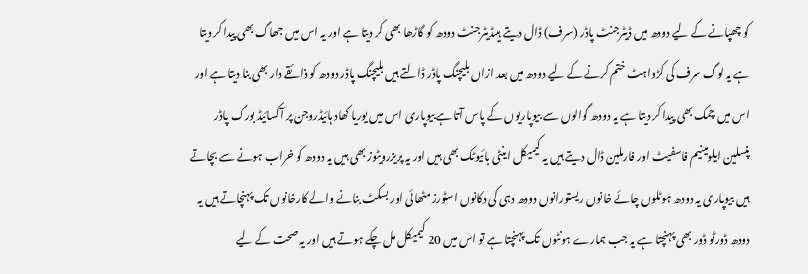کو چھپانے کے لیے دودھ میں ڈیٹرجنٹ پاڈر (سرف) ڈال دیتے ہیںڈیٹرجنٹ دودھ کو گاڑھا بھی کر دیتا ہے اور یہ اس میں جھاگ بھی پیدا کر دیتا ہے یہ لوگ سرف کی کڑواہٹ ختم کرنے کے لیے دودھ میں بعد ازاں بلیچنگ پاڈر ڈالتے ہیں بلیچنگ پاڈر دودھ کو ذائقے دار بھی بنا دیتا ہے اور اس میں چمک بھی پیدا کر دیتا ہے یہ دودھ گوالوں سے بیوپاریوں کے پاس آتا ہےبیوپاری اس میں یوریا کھاد ہائیڈروجن پر آکسائیڈ بورک پاڈر پنسلین ایلومینیم فاسفیٹ اور فارملین ڈال دیتے ہیں یہ کیمیکل اینٹی بائیوٹک بھی ہیں اور یہ پریزرویٹوز بھی ہیں یہ دودھ کو خراب ہونے سے بچاتے ہیں بیوپاری یہ دودھ ہوٹلوں چائے خانوں ریستورانوں دودھ دہی کی دکانوں اسٹورز مٹھائی اور بسکٹ بنانے والے کارخانوں تک پہنچاتے ہیں یہ دودھ ڈورٹو ڈور بھی پہنچتا ہے یہ جب ہمارے ہونٹوں تک پہنچتا ہے تو اس میں 20 کیمیکل مل چکے ہوتے ہیں اور یہ صحت کے لیے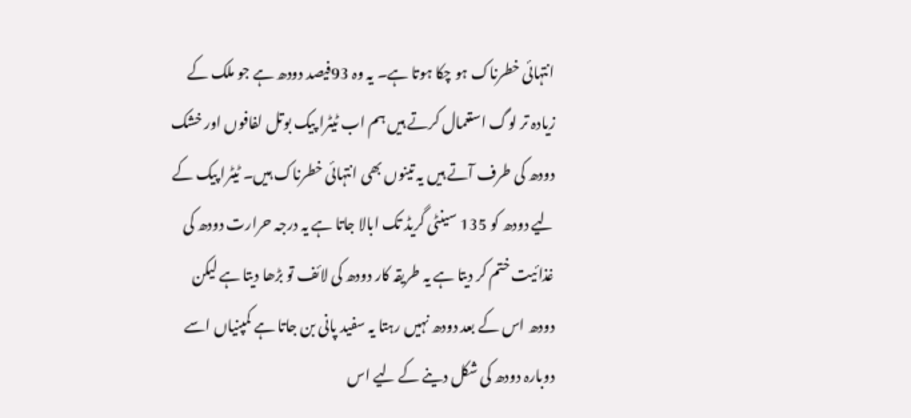انتہائی خطرناک ہو چکا ہوتا ہے۔ یہ وہ 93فیصد دودھ ہے جو ملک کے زیادہ تر لوگ استعمال کرتے ہیں ہم اب ٹیٹرا پیک بوتل لفافوں اور خشک دودھ کی طرف آتے ہیں یہ تینوں بھی انتہائی خطرناک ہیں۔ ٹیٹرا پیک کے لیے دودھ کو 135 سینٹی گریڈ تک ابالا جاتا ہے یہ درجہ حرارت دودھ کی غذائیت ختم کر دیتا ہے یہ طریقہ کار دودھ کی لائف تو بڑھا دیتا ہے لیکن دودھ اس کے بعد دودھ نہیں رہتا یہ سفید پانی بن جاتا ہے کمپنیاں اسے دوبارہ دودھ کی شکل دینے کے لیے اس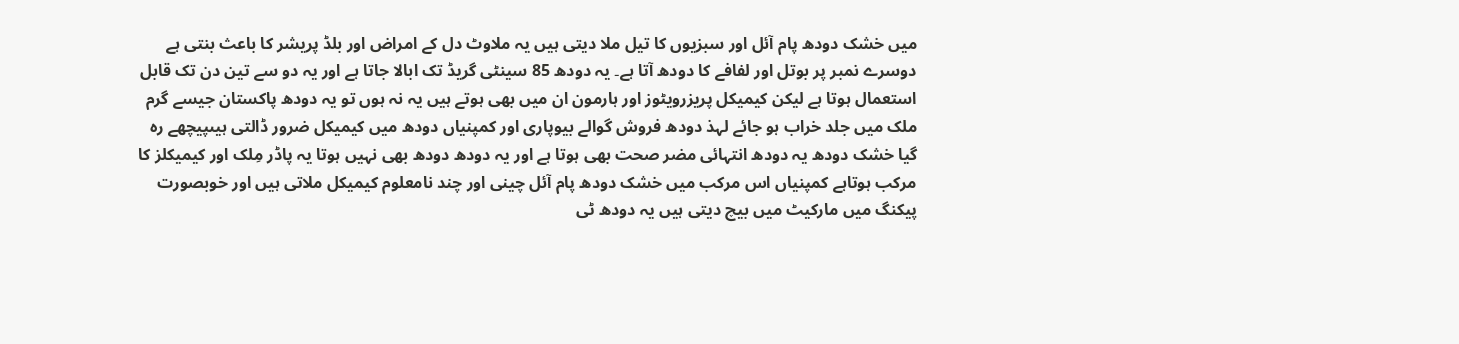میں خشک دودھ پام آئل اور سبزیوں کا تیل ملا دیتی ہیں یہ ملاوٹ دل کے امراض اور بلڈ پریشر کا باعث بنتی ہے دوسرے نمبر پر بوتل اور لفافے کا دودھ آتا ہے۔ یہ دودھ 85 سینٹی گریڈ تک ابالا جاتا ہے اور یہ دو سے تین دن تک قابل استعمال ہوتا ہے لیکن کیمیکل پریزرویٹوز اور ہارمون ان میں بھی ہوتے ہیں یہ نہ ہوں تو یہ دودھ پاکستان جیسے گرم ملک میں جلد خراب ہو جائے لہذ دودھ فروش گوالے بیوپاری اور کمپنیاں دودھ میں کیمیکل ضرور ڈالتی ہیںپیچھے رہ گیا خشک دودھ یہ دودھ انتہائی مضر صحت بھی ہوتا ہے اور یہ دودھ دودھ بھی نہیں ہوتا یہ پاڈر مِلک اور کیمیکلز کا مرکب ہوتاہے کمپنیاں اس مرکب میں خشک دودھ پام آئل چینی اور چند نامعلوم کیمیکل ملاتی ہیں اور خوبصورت پیکنگ میں مارکیٹ میں بیچ دیتی ہیں یہ دودھ ٹی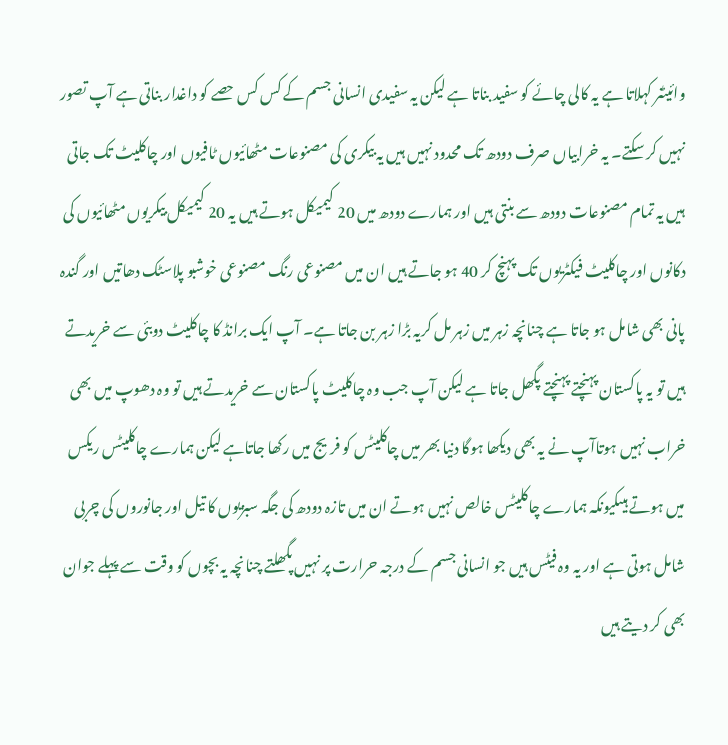وائیٹنر کہلاتا ہے یہ کالی چائے کو سفید بناتا ہے لیکن یہ سفیدی انسانی جسم کے کس کس حصے کو داغدار بناتی ہے آپ تصور نہیں کر سکتے۔ یہ خرابیاں صرف دودھ تک محدود نہیں ہیں یہ بیکری کی مصنوعات مٹھائیوں ٹافیوں اور چاکلیٹ تک جاتی ہیں یہ تمام مصنوعات دودھ سے بنتی ہیں اور ہمارے دودھ میں 20 کیمیکل ہوتے ہیں یہ 20 کیمیکل بیکریوں مٹھائیوں کی دکانوں اور چاکلیٹ فیکٹریوں تک پہنچ کر 40 ہو جاتے ہیں ان میں مصنوعی رنگ مصنوعی خوشبو پلاسٹک دھاتیں اور گندہ پانی بھی شامل ہو جاتا ہے چنانچہ زہر میں زہر مل کریہ بڑا زہر بن جاتا ہے۔ آپ ایک برانڈ کا چاکلیٹ دوبئی سے خریدتے ہیں تو یہ پاکستان پہنچتے پہنچتے پگھل جاتا ہے لیکن آپ جب وہ چاکلیٹ پاکستان سے خریدتے ہیں تو وہ دھوپ میں بھی خراب نہیں ہوتاآپ نے یہ بھی دیکھا ہوگا دنیا بھر میں چاکلیٹس کو فریج میں رکھا جاتاہے لیکن ہمارے چاکلیٹس ریکس میں ہوتے ہیںکیونکہ ہمارے چاکلیٹس خالص نہیں ہوتے ان میں تازہ دودھ کی جگہ سبزیوں کا تیل اور جانوروں کی چربی شامل ہوتی ہے اور یہ وہ فیٹس ہیں جو انسانی جسم کے درجہ حرارت پر نہیں پگھلتے چنانچہ یہ بچوں کو وقت سے پہلے جوان بھی کر دیتے ہیں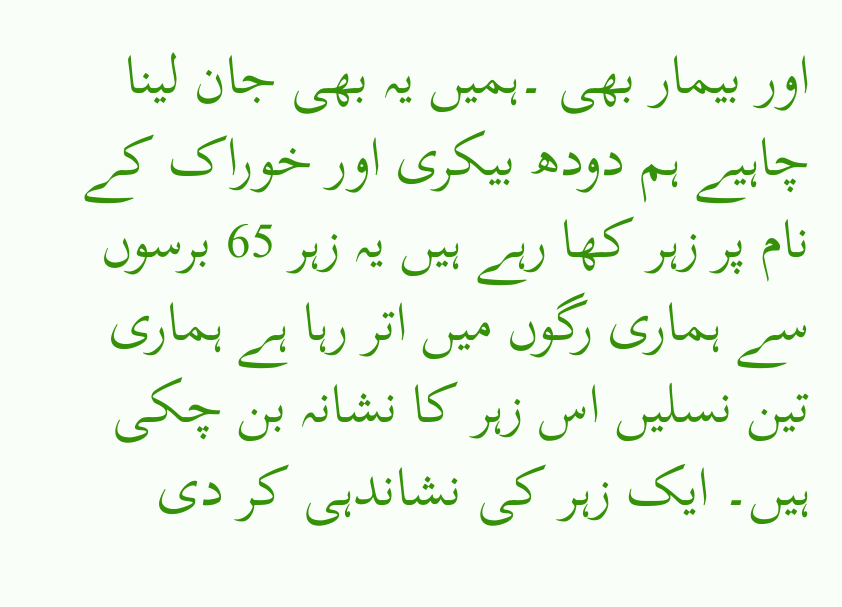اور بیمار بھی ۔ہمیں یہ بھی جان لینا چاہیے ہم دودھ بیکری اور خوراک کے نام پر زہر کھا رہے ہیں یہ زہر 65 برسوں سے ہماری رگوں میں اتر رہا ہے ہماری تین نسلیں اس زہر کا نشانہ بن چکی ہیں۔ ایک زہر کی نشاندہی کر دی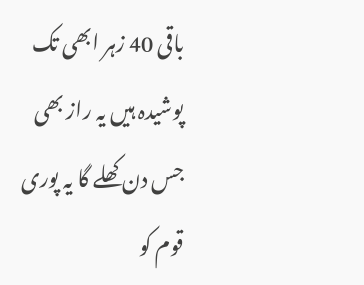باقی 40 زہر ابھی تک پوشیدہ ہیں یہ راز بھی جس دن کھلے گا یہ پوری قوم کو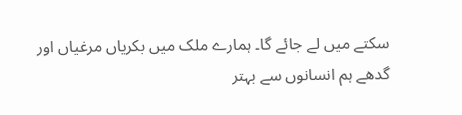سکتے میں لے جائے گا۔ ہمارے ملک میں بکریاں مرغیاں اور گدھے ہم انسانوں سے بہتر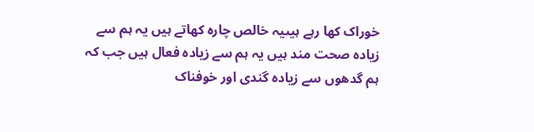خوراک کھا رہے ہیںیہ خالص چارہ کھاتے ہیں یہ ہم سے زیادہ صحت مند ہیں یہ ہم سے زیادہ فعال ہیں جب کہ ہم گدھوں سے زیادہ گندی اور خوفناک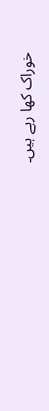خوراک کھا رہے ہیں۔